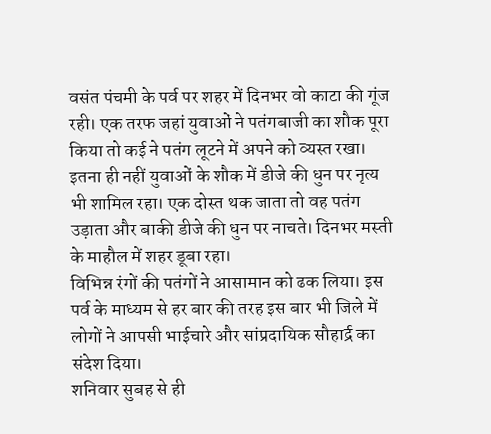वसंत पंचमी के पर्व पर शहर में दिनभर वो काटा की गूंज रही। एक तरफ जहां युवाओं ने पतंगबाजी का शौक पूरा किया तो कई ने पतंग लूटने में अपने को व्यस्त रखा।
इतना ही नहीं युवाओं के शौक में डीजे की धुन पर नृत्य भी शामिल रहा। एक दोस्त थक जाता तो वह पतंग उड़ाता और बाकी डीजे की धुन पर नाचते। दिनभर मस्ती के माहौल में शहर डूबा रहा।
विभिन्न रंगों की पतंगों ने आसामान को ढक लिया। इस पर्व के माध्यम से हर बार की तरह इस बार भी जिले में लोगों ने आपसी भाईचारे और सांप्रदायिक सौहार्द्र का संदेश दिया।
शनिवार सुबह से ही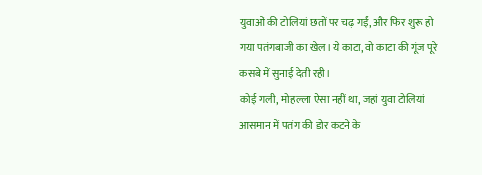युवाओं की टोलियां छतों पर चढ़ गईं, और फिर शुरू हो गया पतंगबाजी का खेल। ये काटा, वो काटा की गूंज पूरे कसबे में सुनाई देती रही।
कोई गली, मोहल्ला ऐसा नहीं था, जहां युवा टोलियां आसमान में पतंग की डोर कटने के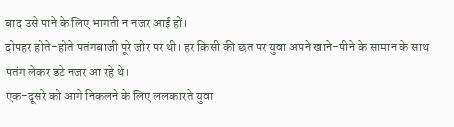बाद उसे पाने के लिए भागती न नजर आई हों।
दोपहर होते-होते पतंगबाजी पूरे जोर पर थी। हर किसी की छत पर युवा अपने खाने-पीने के सामान के साथ पतंग लेकर डटे नजर आ रहे थे।
एक-दूसरे को आगे निकलने के लिए ललकारते युवा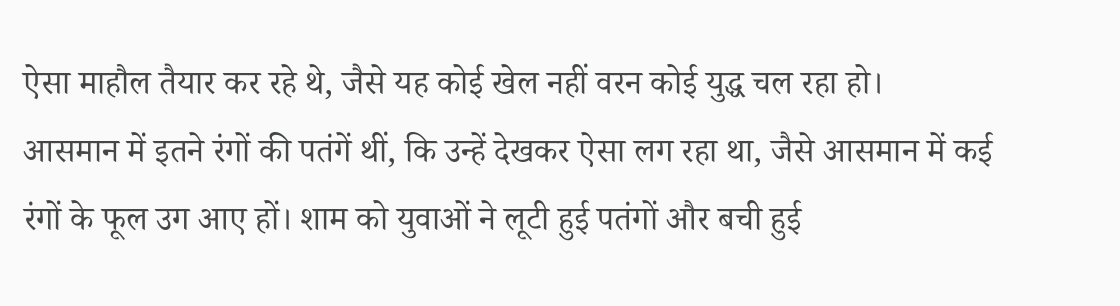ऐसा माहौल तैयार कर रहे थे, जैसे यह कोई खेल नहीं वरन कोई युद्ध चल रहा हो।
आसमान में इतने रंगों की पतंगें थीं, कि उन्हें देखकर ऐसा लग रहा था, जैसे आसमान में कई रंगों के फूल उग आए हों। शाम को युवाओं ने लूटी हुई पतंगों और बची हुई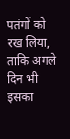पतंगों को रख लिया, ताकि अगले दिन भी इसका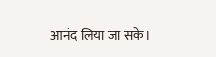आनंद लिया जा सके।